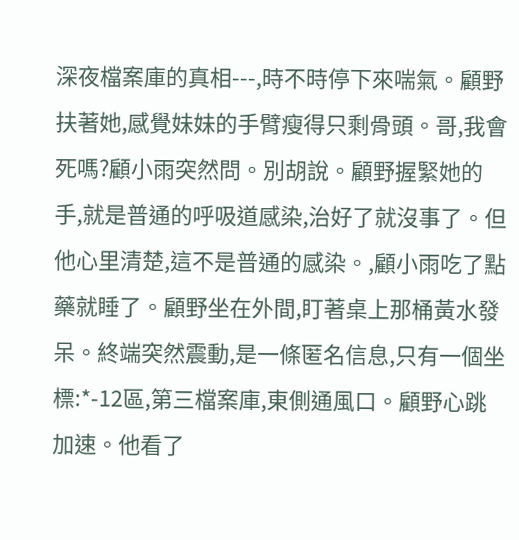深夜檔案庫的真相---,時不時停下來喘氣。顧野扶著她,感覺妹妹的手臂瘦得只剩骨頭。哥,我會死嗎?顧小雨突然問。別胡說。顧野握緊她的手,就是普通的呼吸道感染,治好了就沒事了。但他心里清楚,這不是普通的感染。,顧小雨吃了點藥就睡了。顧野坐在外間,盯著桌上那桶黃水發呆。終端突然震動,是一條匿名信息,只有一個坐標:*-12區,第三檔案庫,東側通風口。顧野心跳加速。他看了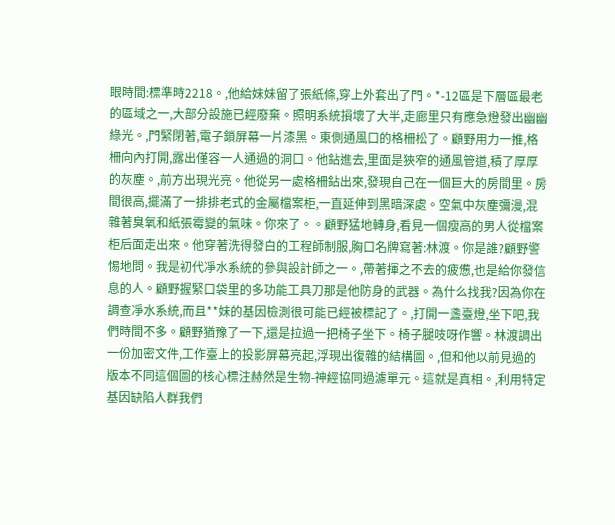眼時間:標準時2218。,他給妹妹留了張紙條,穿上外套出了門。*-12區是下層區最老的區域之一,大部分設施已經廢棄。照明系統損壞了大半,走廊里只有應急燈發出幽幽綠光。,門緊閉著,電子鎖屏幕一片漆黑。東側通風口的格柵松了。顧野用力一推,格柵向內打開,露出僅容一人通過的洞口。他鉆進去,里面是狹窄的通風管道,積了厚厚的灰塵。,前方出現光亮。他從另一處格柵鉆出來,發現自己在一個巨大的房間里。房間很高,擺滿了一排排老式的金屬檔案柜,一直延伸到黑暗深處。空氣中灰塵彌漫,混雜著臭氧和紙張霉變的氣味。你來了。。顧野猛地轉身,看見一個瘦高的男人從檔案柜后面走出來。他穿著洗得發白的工程師制服,胸口名牌寫著:林渡。你是誰?顧野警惕地問。我是初代凈水系統的參與設計師之一。,帶著揮之不去的疲憊,也是給你發信息的人。顧野握緊口袋里的多功能工具刀那是他防身的武器。為什么找我?因為你在調查凈水系統,而且**妹的基因檢測很可能已經被標記了。,打開一盞臺燈,坐下吧,我們時間不多。顧野猶豫了一下,還是拉過一把椅子坐下。椅子腿吱呀作響。林渡調出一份加密文件,工作臺上的投影屏幕亮起,浮現出復雜的結構圖。,但和他以前見過的版本不同這個圖的核心標注赫然是生物-神經協同過濾單元。這就是真相。,利用特定基因缺陷人群我們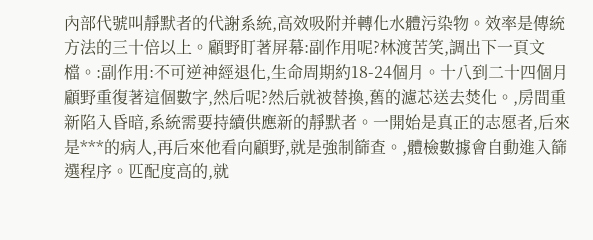內部代號叫靜默者的代謝系統,高效吸附并轉化水體污染物。效率是傳統方法的三十倍以上。顧野盯著屏幕:副作用呢?林渡苦笑,調出下一頁文檔。:副作用:不可逆神經退化,生命周期約18-24個月。十八到二十四個月顧野重復著這個數字,然后呢?然后就被替換,舊的濾芯送去焚化。,房間重新陷入昏暗,系統需要持續供應新的靜默者。一開始是真正的志愿者,后來是***的病人,再后來他看向顧野,就是強制篩查。,體檢數據會自動進入篩選程序。匹配度高的,就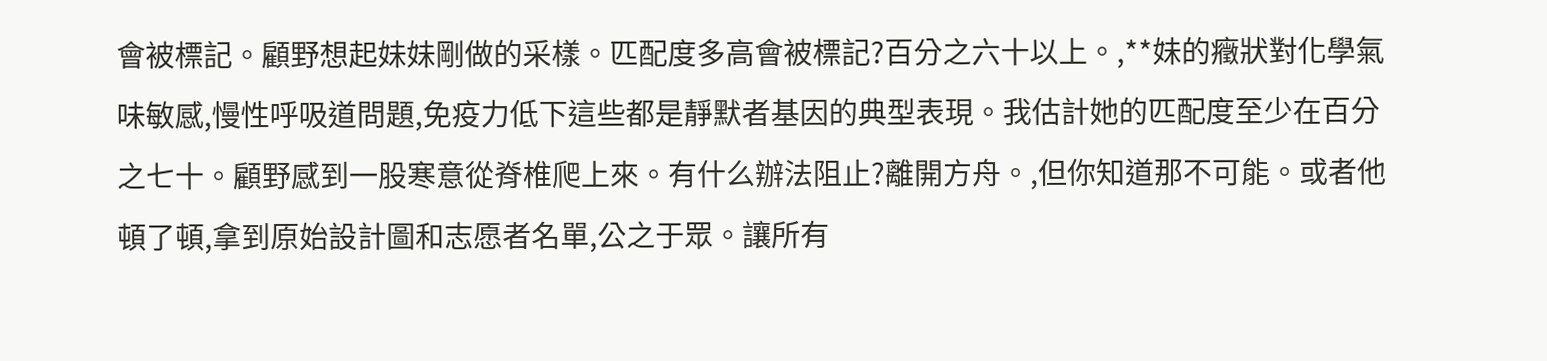會被標記。顧野想起妹妹剛做的采樣。匹配度多高會被標記?百分之六十以上。,**妹的癥狀對化學氣味敏感,慢性呼吸道問題,免疫力低下這些都是靜默者基因的典型表現。我估計她的匹配度至少在百分之七十。顧野感到一股寒意從脊椎爬上來。有什么辦法阻止?離開方舟。,但你知道那不可能。或者他頓了頓,拿到原始設計圖和志愿者名單,公之于眾。讓所有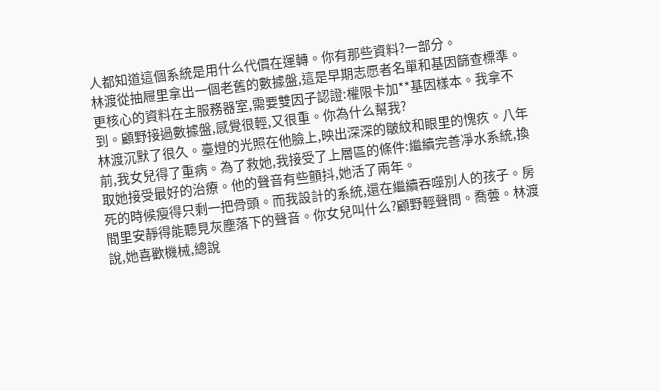人都知道這個系統是用什么代價在運轉。你有那些資料?一部分。
林渡從抽屜里拿出一個老舊的數據盤,這是早期志愿者名單和基因篩查標準。更核心的資料在主服務器室,需要雙因子認證:權限卡加**基因樣本。我拿不到。顧野接過數據盤,感覺很輕,又很重。你為什么幫我?
林渡沉默了很久。臺燈的光照在他臉上,映出深深的皺紋和眼里的愧疚。八年前,我女兒得了重病。為了救她,我接受了上層區的條件:繼續完善凈水系統,換取她接受最好的治療。他的聲音有些顫抖,她活了兩年。
死的時候瘦得只剩一把骨頭。而我設計的系統,還在繼續吞噬別人的孩子。房間里安靜得能聽見灰塵落下的聲音。你女兒叫什么?顧野輕聲問。喬蕓。林渡說,她喜歡機械,總說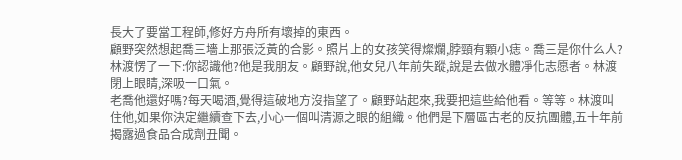長大了要當工程師,修好方舟所有壞掉的東西。
顧野突然想起喬三墻上那張泛黃的合影。照片上的女孩笑得燦爛,脖頸有顆小痣。喬三是你什么人?林渡愣了一下:你認識他?他是我朋友。顧野說,他女兒八年前失蹤,說是去做水體凈化志愿者。林渡閉上眼睛,深吸一口氣。
老喬他還好嗎?每天喝酒,覺得這破地方沒指望了。顧野站起來,我要把這些給他看。等等。林渡叫住他,如果你決定繼續查下去,小心一個叫清源之眼的組織。他們是下層區古老的反抗團體,五十年前揭露過食品合成劑丑聞。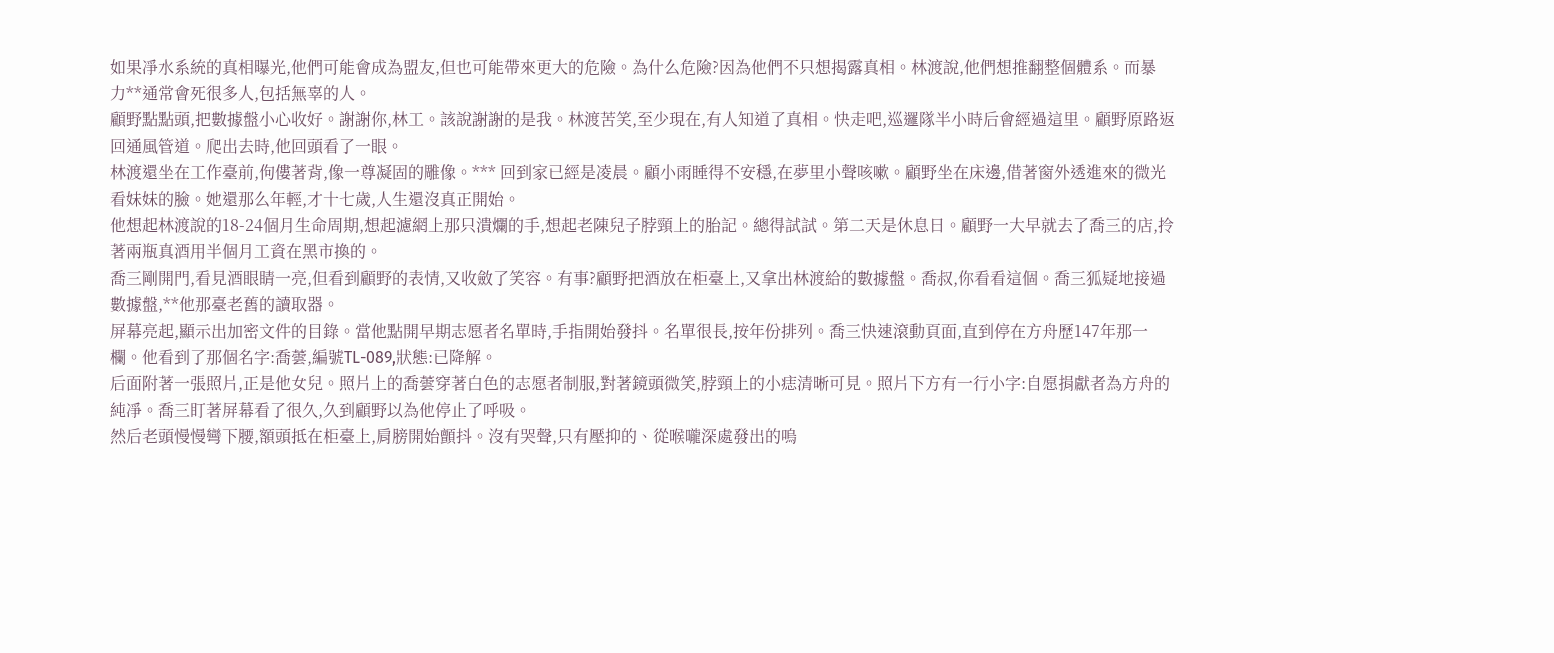如果凈水系統的真相曝光,他們可能會成為盟友,但也可能帶來更大的危險。為什么危險?因為他們不只想揭露真相。林渡說,他們想推翻整個體系。而暴力**通常會死很多人,包括無辜的人。
顧野點點頭,把數據盤小心收好。謝謝你,林工。該說謝謝的是我。林渡苦笑,至少現在,有人知道了真相。快走吧,巡邏隊半小時后會經過這里。顧野原路返回通風管道。爬出去時,他回頭看了一眼。
林渡還坐在工作臺前,佝僂著背,像一尊凝固的雕像。*** 回到家已經是凌晨。顧小雨睡得不安穩,在夢里小聲咳嗽。顧野坐在床邊,借著窗外透進來的微光看妹妹的臉。她還那么年輕,才十七歲,人生還沒真正開始。
他想起林渡說的18-24個月生命周期,想起濾網上那只潰爛的手,想起老陳兒子脖頸上的胎記。總得試試。第二天是休息日。顧野一大早就去了喬三的店,拎著兩瓶真酒用半個月工資在黑市換的。
喬三剛開門,看見酒眼睛一亮,但看到顧野的表情,又收斂了笑容。有事?顧野把酒放在柜臺上,又拿出林渡給的數據盤。喬叔,你看看這個。喬三狐疑地接過數據盤,**他那臺老舊的讀取器。
屏幕亮起,顯示出加密文件的目錄。當他點開早期志愿者名單時,手指開始發抖。名單很長,按年份排列。喬三快速滾動頁面,直到停在方舟歷147年那一欄。他看到了那個名字:喬蕓,編號TL-089,狀態:已降解。
后面附著一張照片,正是他女兒。照片上的喬蕓穿著白色的志愿者制服,對著鏡頭微笑,脖頸上的小痣清晰可見。照片下方有一行小字:自愿捐獻者為方舟的純凈。喬三盯著屏幕看了很久,久到顧野以為他停止了呼吸。
然后老頭慢慢彎下腰,額頭抵在柜臺上,肩膀開始顫抖。沒有哭聲,只有壓抑的、從喉嚨深處發出的嗚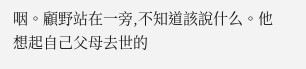咽。顧野站在一旁,不知道該說什么。他想起自己父母去世的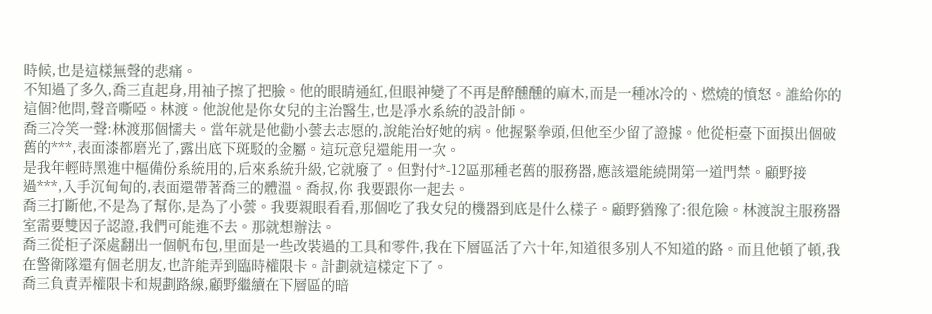時候,也是這樣無聲的悲痛。
不知過了多久,喬三直起身,用袖子擦了把臉。他的眼睛通紅,但眼神變了不再是醉醺醺的麻木,而是一種冰冷的、燃燒的憤怒。誰給你的這個?他問,聲音嘶啞。林渡。他說他是你女兒的主治醫生,也是凈水系統的設計師。
喬三冷笑一聲:林渡那個懦夫。當年就是他勸小蕓去志愿的,說能治好她的病。他握緊拳頭,但他至少留了證據。他從柜臺下面摸出個破舊的***,表面漆都磨光了,露出底下斑駁的金屬。這玩意兒還能用一次。
是我年輕時黑進中樞備份系統用的,后來系統升級,它就廢了。但對付*-12區那種老舊的服務器,應該還能繞開第一道門禁。顧野接過***,入手沉甸甸的,表面還帶著喬三的體溫。喬叔,你 我要跟你一起去。
喬三打斷他,不是為了幫你,是為了小蕓。我要親眼看看,那個吃了我女兒的機器到底是什么樣子。顧野猶豫了:很危險。林渡說主服務器室需要雙因子認證,我們可能進不去。那就想辦法。
喬三從柜子深處翻出一個帆布包,里面是一些改裝過的工具和零件,我在下層區活了六十年,知道很多別人不知道的路。而且他頓了頓,我在警衛隊還有個老朋友,也許能弄到臨時權限卡。計劃就這樣定下了。
喬三負責弄權限卡和規劃路線,顧野繼續在下層區的暗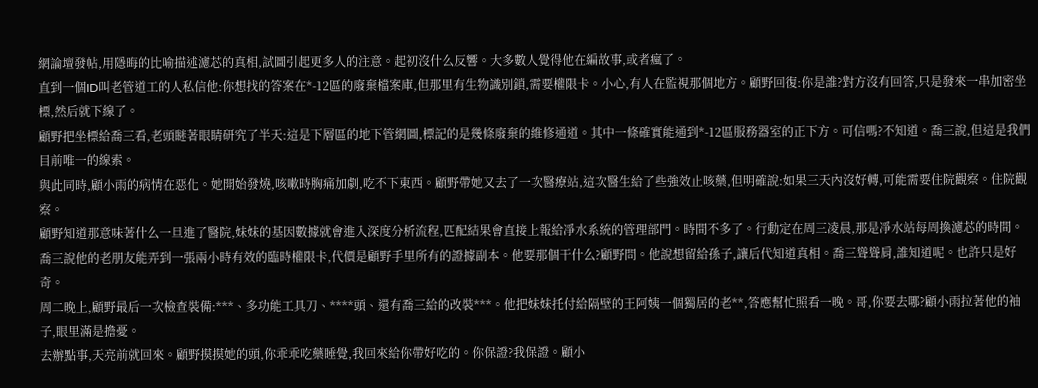網論壇發帖,用隱晦的比喻描述濾芯的真相,試圖引起更多人的注意。起初沒什么反響。大多數人覺得他在編故事,或者瘋了。
直到一個ID叫老管道工的人私信他:你想找的答案在*-12區的廢棄檔案庫,但那里有生物識別鎖,需要權限卡。小心,有人在監視那個地方。顧野回復:你是誰?對方沒有回答,只是發來一串加密坐標,然后就下線了。
顧野把坐標給喬三看,老頭瞇著眼睛研究了半天:這是下層區的地下管網圖,標記的是幾條廢棄的維修通道。其中一條確實能通到*-12區服務器室的正下方。可信嗎?不知道。喬三說,但這是我們目前唯一的線索。
與此同時,顧小雨的病情在惡化。她開始發燒,咳嗽時胸痛加劇,吃不下東西。顧野帶她又去了一次醫療站,這次醫生給了些強效止咳藥,但明確說:如果三天內沒好轉,可能需要住院觀察。住院觀察。
顧野知道那意味著什么一旦進了醫院,妹妹的基因數據就會進入深度分析流程,匹配結果會直接上報給凈水系統的管理部門。時間不多了。行動定在周三凌晨,那是凈水站每周換濾芯的時間。
喬三說他的老朋友能弄到一張兩小時有效的臨時權限卡,代價是顧野手里所有的證據副本。他要那個干什么?顧野問。他說想留給孫子,讓后代知道真相。喬三聳聳肩,誰知道呢。也許只是好奇。
周二晚上,顧野最后一次檢查裝備:***、多功能工具刀、****頭、還有喬三給的改裝***。他把妹妹托付給隔壁的王阿姨一個獨居的老**,答應幫忙照看一晚。哥,你要去哪?顧小雨拉著他的袖子,眼里滿是擔憂。
去辦點事,天亮前就回來。顧野摸摸她的頭,你乖乖吃藥睡覺,我回來給你帶好吃的。你保證?我保證。顧小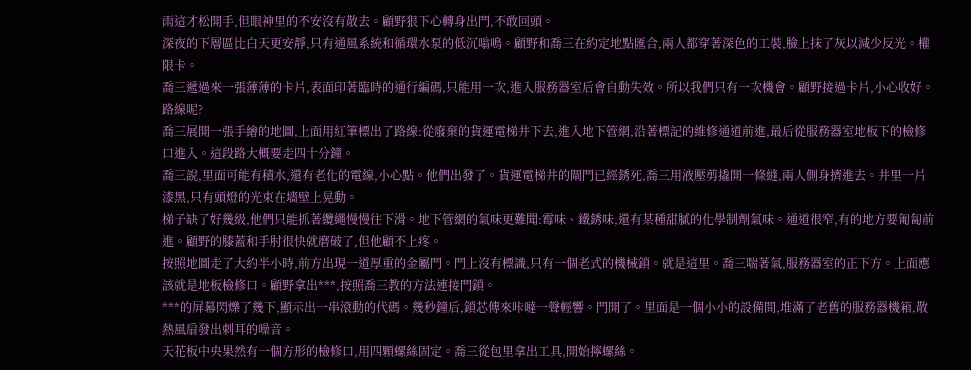雨這才松開手,但眼神里的不安沒有散去。顧野狠下心轉身出門,不敢回頭。
深夜的下層區比白天更安靜,只有通風系統和循環水泵的低沉嗡鳴。顧野和喬三在約定地點匯合,兩人都穿著深色的工裝,臉上抹了灰以減少反光。權限卡。
喬三遞過來一張薄薄的卡片,表面印著臨時的通行編碼,只能用一次,進入服務器室后會自動失效。所以我們只有一次機會。顧野接過卡片,小心收好。路線呢?
喬三展開一張手繪的地圖,上面用紅筆標出了路線:從廢棄的貨運電梯井下去,進入地下管網,沿著標記的維修通道前進,最后從服務器室地板下的檢修口進入。這段路大概要走四十分鐘。
喬三說,里面可能有積水,還有老化的電線,小心點。他們出發了。貨運電梯井的閘門已經銹死,喬三用液壓剪撬開一條縫,兩人側身擠進去。井里一片漆黑,只有頭燈的光束在墻壁上晃動。
梯子缺了好幾級,他們只能抓著纜繩慢慢往下滑。地下管網的氣味更難聞:霉味、鐵銹味,還有某種甜膩的化學制劑氣味。通道很窄,有的地方要匍匐前進。顧野的膝蓋和手肘很快就磨破了,但他顧不上疼。
按照地圖走了大約半小時,前方出現一道厚重的金屬門。門上沒有標識,只有一個老式的機械鎖。就是這里。喬三喘著氣,服務器室的正下方。上面應該就是地板檢修口。顧野拿出***,按照喬三教的方法連接門鎖。
***的屏幕閃爍了幾下,顯示出一串滾動的代碼。幾秒鐘后,鎖芯傳來咔噠一聲輕響。門開了。里面是一個小小的設備間,堆滿了老舊的服務器機箱,散熱風扇發出刺耳的噪音。
天花板中央果然有一個方形的檢修口,用四顆螺絲固定。喬三從包里拿出工具,開始擰螺絲。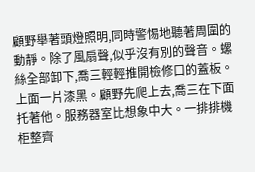顧野舉著頭燈照明,同時警惕地聽著周圍的動靜。除了風扇聲,似乎沒有別的聲音。螺絲全部卸下,喬三輕輕推開檢修口的蓋板。
上面一片漆黑。顧野先爬上去,喬三在下面托著他。服務器室比想象中大。一排排機柜整齊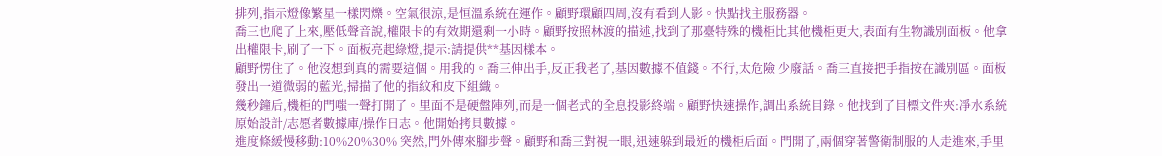排列,指示燈像繁星一樣閃爍。空氣很涼,是恒溫系統在運作。顧野環顧四周,沒有看到人影。快點找主服務器。
喬三也爬了上來,壓低聲音說,權限卡的有效期還剩一小時。顧野按照林渡的描述,找到了那臺特殊的機柜比其他機柜更大,表面有生物識別面板。他拿出權限卡,刷了一下。面板亮起綠燈,提示:請提供**基因樣本。
顧野愣住了。他沒想到真的需要這個。用我的。喬三伸出手,反正我老了,基因數據不值錢。不行,太危險 少廢話。喬三直接把手指按在識別區。面板發出一道微弱的藍光,掃描了他的指紋和皮下組織。
幾秒鐘后,機柜的門嗤一聲打開了。里面不是硬盤陣列,而是一個老式的全息投影終端。顧野快速操作,調出系統目錄。他找到了目標文件夾:凈水系統原始設計/志愿者數據庫/操作日志。他開始拷貝數據。
進度條緩慢移動:10%20%30% 突然,門外傳來腳步聲。顧野和喬三對視一眼,迅速躲到最近的機柜后面。門開了,兩個穿著警衛制服的人走進來,手里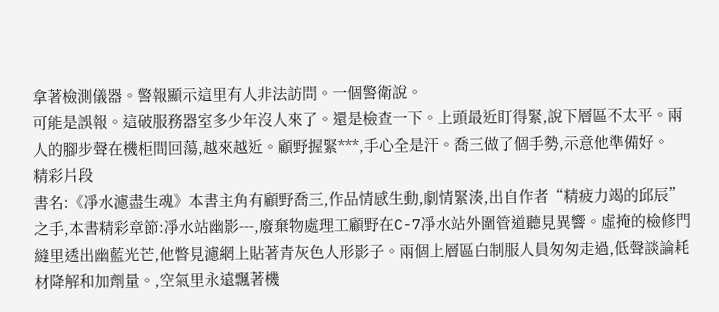拿著檢測儀器。警報顯示這里有人非法訪問。一個警衛說。
可能是誤報。這破服務器室多少年沒人來了。還是檢查一下。上頭最近盯得緊,說下層區不太平。兩人的腳步聲在機柜間回蕩,越來越近。顧野握緊***,手心全是汗。喬三做了個手勢,示意他準備好。
精彩片段
書名:《凈水濾盡生魂》本書主角有顧野喬三,作品情感生動,劇情緊湊,出自作者“精疲力竭的邱辰”之手,本書精彩章節:凈水站幽影---,廢棄物處理工顧野在C-7凈水站外圍管道聽見異響。虛掩的檢修門縫里透出幽藍光芒,他瞥見濾網上貼著青灰色人形影子。兩個上層區白制服人員匆匆走過,低聲談論耗材降解和加劑量。,空氣里永遠飄著機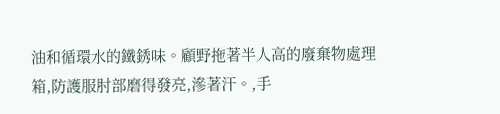油和循環水的鐵銹味。顧野拖著半人高的廢棄物處理箱,防護服肘部磨得發亮,滲著汗。,手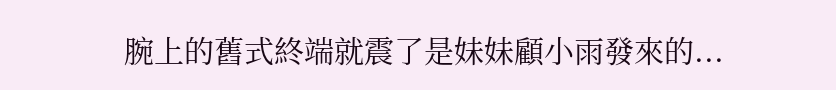腕上的舊式終端就震了是妹妹顧小雨發來的...